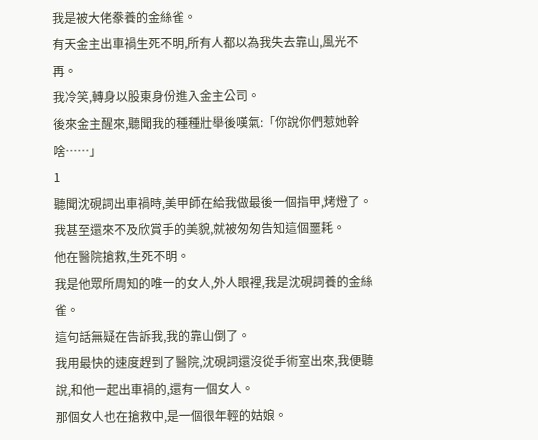我是被大佬豢養的金絲雀。
有天金主出車禍生死不明,所有人都以為我失去靠山,風光不再。
我冷笑,轉身以股東身份進入金主公司。
後來金主醒來,聽聞我的種種壯舉後嘆氣:「你說你們惹她幹啥……」
1
聽聞沈硯詞出車禍時,美甲師在給我做最後一個指甲,烤燈了。
我甚至還來不及欣賞手的美貌,就被匆匆告知這個噩耗。
他在醫院搶救,生死不明。
我是他眾所周知的唯一的女人,外人眼裡,我是沈硯詞養的金絲雀。
這句話無疑在告訴我,我的靠山倒了。
我用最快的速度趕到了醫院,沈硯詞還沒從手術室出來,我便聽說,和他一起出車禍的,還有一個女人。
那個女人也在搶救中,是一個很年輕的姑娘。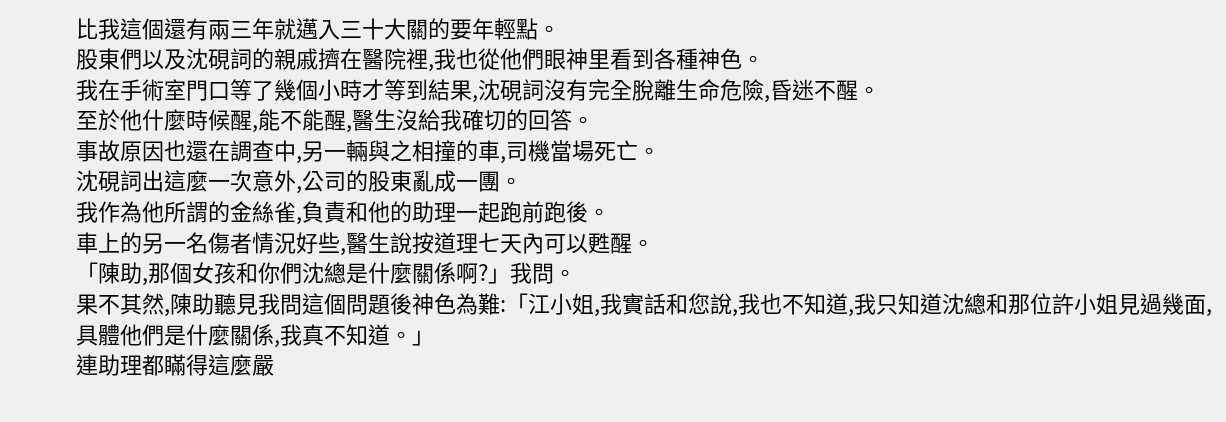比我這個還有兩三年就邁入三十大關的要年輕點。
股東們以及沈硯詞的親戚擠在醫院裡,我也從他們眼神里看到各種神色。
我在手術室門口等了幾個小時才等到結果,沈硯詞沒有完全脫離生命危險,昏迷不醒。
至於他什麼時候醒,能不能醒,醫生沒給我確切的回答。
事故原因也還在調查中,另一輛與之相撞的車,司機當場死亡。
沈硯詞出這麼一次意外,公司的股東亂成一團。
我作為他所謂的金絲雀,負責和他的助理一起跑前跑後。
車上的另一名傷者情況好些,醫生說按道理七天內可以甦醒。
「陳助,那個女孩和你們沈總是什麼關係啊?」我問。
果不其然,陳助聽見我問這個問題後神色為難:「江小姐,我實話和您說,我也不知道,我只知道沈總和那位許小姐見過幾面,具體他們是什麼關係,我真不知道。」
連助理都瞞得這麼嚴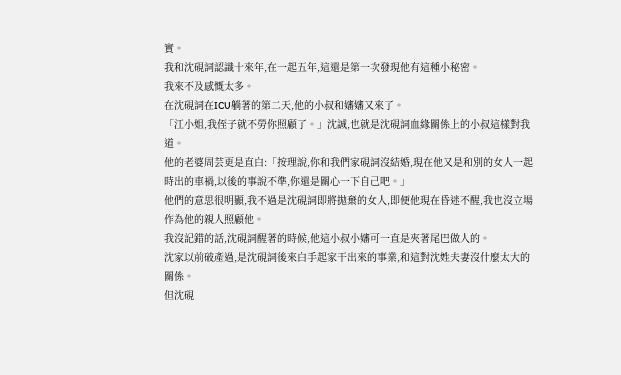實。
我和沈硯詞認識十來年,在一起五年,這還是第一次發現他有這種小秘密。
我來不及感慨太多。
在沈硯詞在ICU躺著的第二天,他的小叔和嬸嬸又來了。
「江小姐,我侄子就不勞你照顧了。」沈誠,也就是沈硯詞血緣關係上的小叔這樣對我道。
他的老婆周芸更是直白:「按理說,你和我們家硯詞沒結婚,現在他又是和別的女人一起時出的車禍,以後的事說不準,你還是關心一下自己吧。」
他們的意思很明顯,我不過是沈硯詞即將拋棄的女人,即便他現在昏迷不醒,我也沒立場作為他的親人照顧他。
我沒記錯的話,沈硯詞醒著的時候,他這小叔小嬸可一直是夾著尾巴做人的。
沈家以前破產過,是沈硯詞後來白手起家干出來的事業,和這對沈姓夫妻沒什麼太大的關係。
但沈硯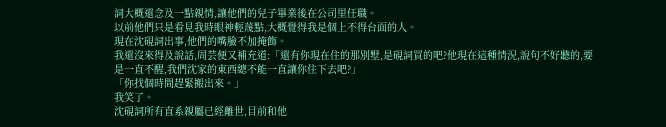詞大概還念及一點親情,讓他們的兒子畢業後在公司里任職。
以前他們只是看見我時眼神輕蔑點,大概覺得我是個上不得台面的人。
現在沈硯詞出事,他們的嘴臉不加掩飾。
我還沒來得及說話,周芸便又補充道:「還有你現在住的那別墅,是硯詞買的吧?他現在這種情況,說句不好聽的,要是一直不醒,我們沈家的東西總不能一直讓你住下去吧?」
「你找個時間趕緊搬出來。」
我笑了。
沈硯詞所有直系親屬已經離世,目前和他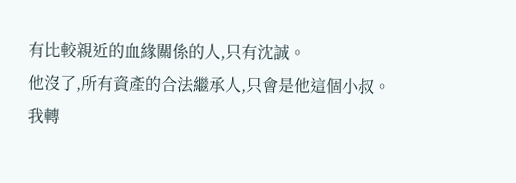有比較親近的血緣關係的人,只有沈誠。
他沒了,所有資產的合法繼承人,只會是他這個小叔。
我轉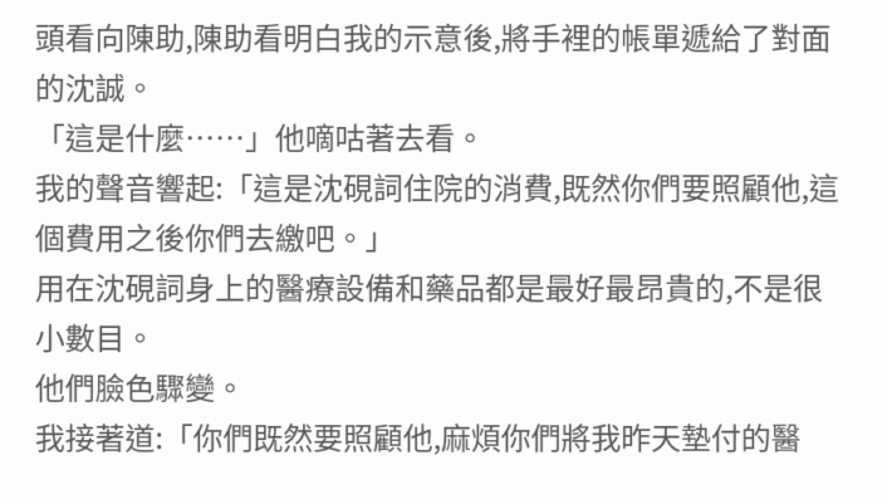頭看向陳助,陳助看明白我的示意後,將手裡的帳單遞給了對面的沈誠。
「這是什麼……」他嘀咕著去看。
我的聲音響起:「這是沈硯詞住院的消費,既然你們要照顧他,這個費用之後你們去繳吧。」
用在沈硯詞身上的醫療設備和藥品都是最好最昂貴的,不是很小數目。
他們臉色驟變。
我接著道:「你們既然要照顧他,麻煩你們將我昨天墊付的醫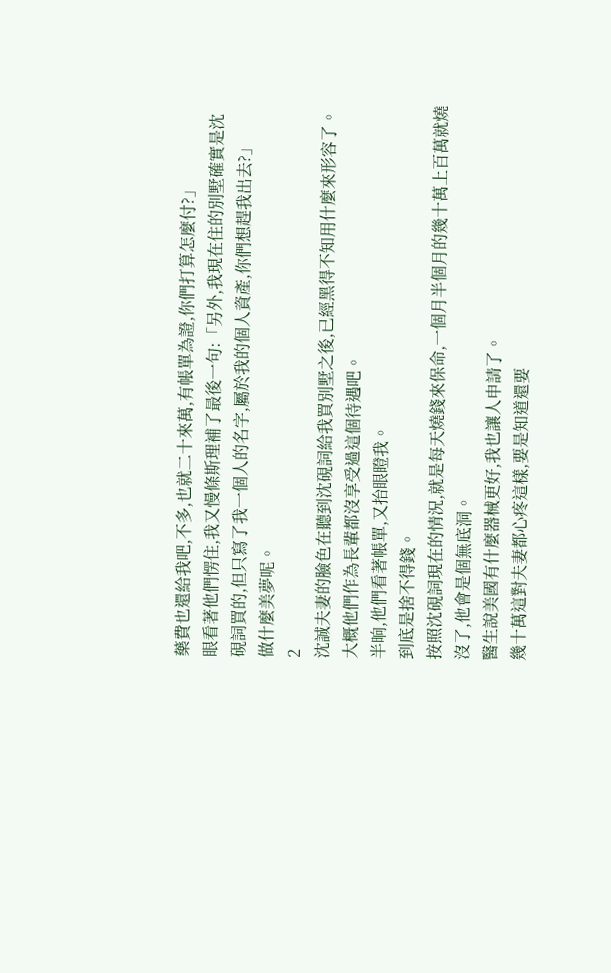藥費也還給我吧,不多,也就二十來萬,有帳單為證,你們打算怎麼付?」
眼看著他們愣住,我又慢條斯理補了最後一句:「另外,我現在住的別墅確實是沈硯詞買的,但只寫了我一個人的名字,屬於我的個人資產,你們想趕我出去?」
做什麼美夢呢。
2
沈誠夫妻的臉色在聽到沈硯詞給我買別墅之後,已經黑得不知用什麼來形容了。
大概他們作為長輩都沒享受過這個待遇吧。
半晌,他們看著帳單,又抬眼瞪我。
到底是捨不得錢。
按照沈硯詞現在的情況,就是每天燒錢來保命,一個月半個月的幾十萬上百萬就燒沒了,他會是個無底洞。
醫生說美國有什麼器械更好,我也讓人申請了。
幾十萬這對夫妻都心疼這樣,要是知道還要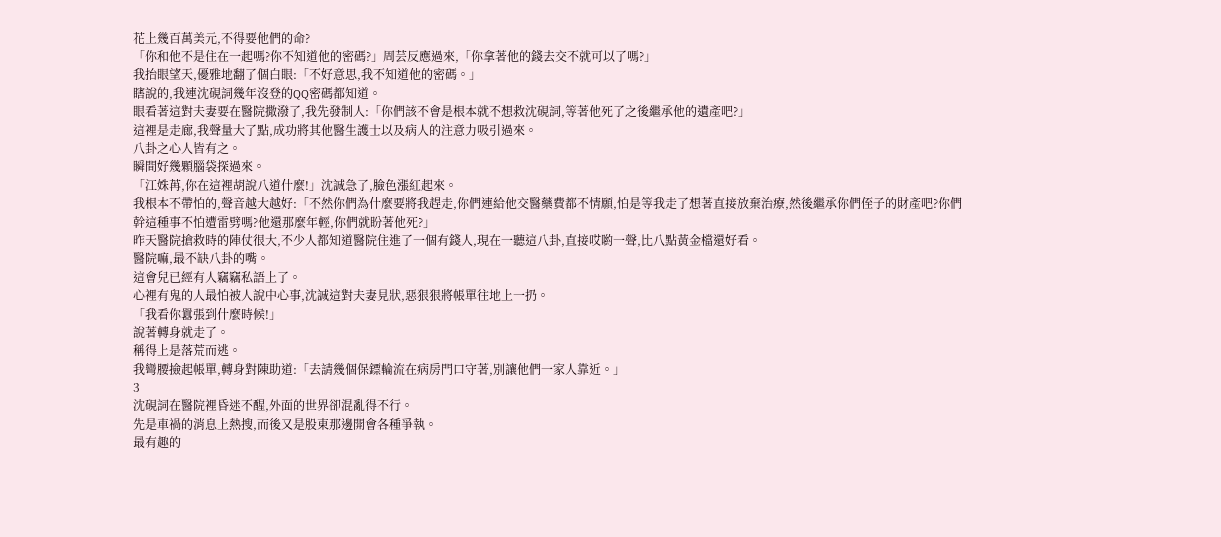花上幾百萬美元,不得要他們的命?
「你和他不是住在一起嗎?你不知道他的密碼?」周芸反應過來,「你拿著他的錢去交不就可以了嗎?」
我抬眼望天,優雅地翻了個白眼:「不好意思,我不知道他的密碼。」
瞎說的,我連沈硯詞幾年沒登的QQ密碼都知道。
眼看著這對夫妻要在醫院撒潑了,我先發制人:「你們該不會是根本就不想救沈硯詞,等著他死了之後繼承他的遺產吧?」
這裡是走廊,我聲量大了點,成功將其他醫生護士以及病人的注意力吸引過來。
八卦之心人皆有之。
瞬間好幾顆腦袋探過來。
「江姝苒,你在這裡胡說八道什麼!」沈誠急了,臉色漲紅起來。
我根本不帶怕的,聲音越大越好:「不然你們為什麼要將我趕走,你們連給他交醫藥費都不情願,怕是等我走了想著直接放棄治療,然後繼承你們侄子的財產吧?你們幹這種事不怕遭雷劈嗎?他還那麼年輕,你們就盼著他死?」
昨天醫院搶救時的陣仗很大,不少人都知道醫院住進了一個有錢人,現在一聽這八卦,直接哎喲一聲,比八點黃金檔還好看。
醫院嘛,最不缺八卦的嘴。
這會兒已經有人竊竊私語上了。
心裡有鬼的人最怕被人說中心事,沈誠這對夫妻見狀,惡狠狠將帳單往地上一扔。
「我看你囂張到什麼時候!」
說著轉身就走了。
稱得上是落荒而逃。
我彎腰撿起帳單,轉身對陳助道:「去請幾個保鏢輪流在病房門口守著,別讓他們一家人靠近。」
3
沈硯詞在醫院裡昏迷不醒,外面的世界卻混亂得不行。
先是車禍的消息上熱搜,而後又是股東那邊開會各種爭執。
最有趣的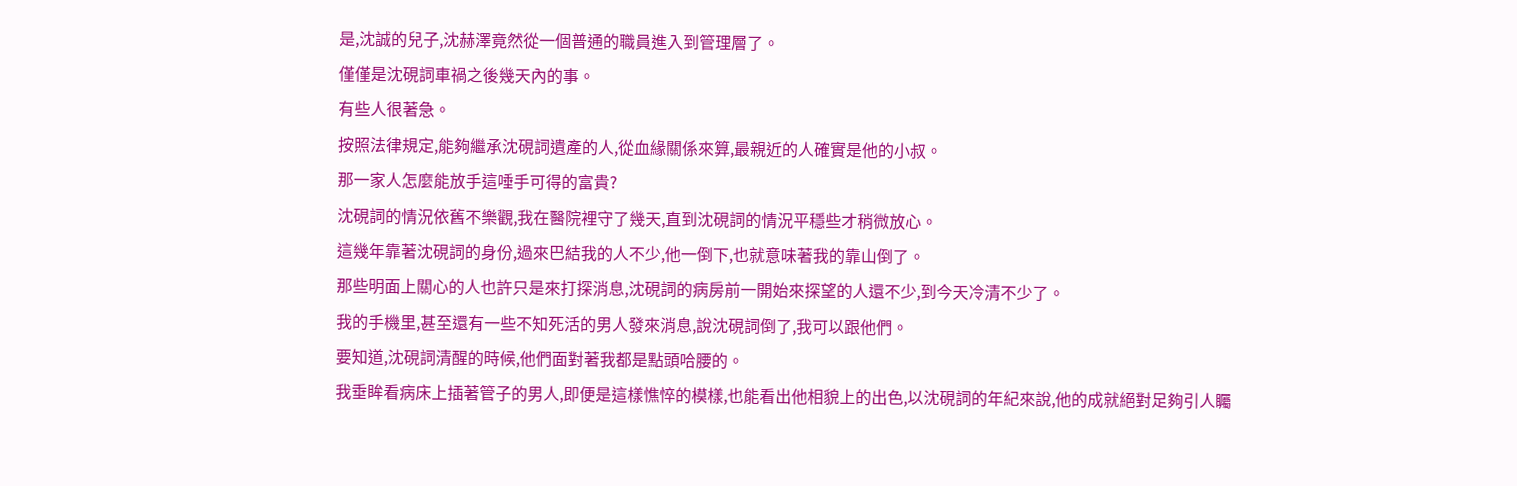是,沈誠的兒子,沈赫澤竟然從一個普通的職員進入到管理層了。
僅僅是沈硯詞車禍之後幾天內的事。
有些人很著急。
按照法律規定,能夠繼承沈硯詞遺產的人,從血緣關係來算,最親近的人確實是他的小叔。
那一家人怎麼能放手這唾手可得的富貴?
沈硯詞的情況依舊不樂觀,我在醫院裡守了幾天,直到沈硯詞的情況平穩些才稍微放心。
這幾年靠著沈硯詞的身份,過來巴結我的人不少,他一倒下,也就意味著我的靠山倒了。
那些明面上關心的人也許只是來打探消息,沈硯詞的病房前一開始來探望的人還不少,到今天冷清不少了。
我的手機里,甚至還有一些不知死活的男人發來消息,說沈硯詞倒了,我可以跟他們。
要知道,沈硯詞清醒的時候,他們面對著我都是點頭哈腰的。
我垂眸看病床上插著管子的男人,即便是這樣憔悴的模樣,也能看出他相貌上的出色,以沈硯詞的年紀來說,他的成就絕對足夠引人矚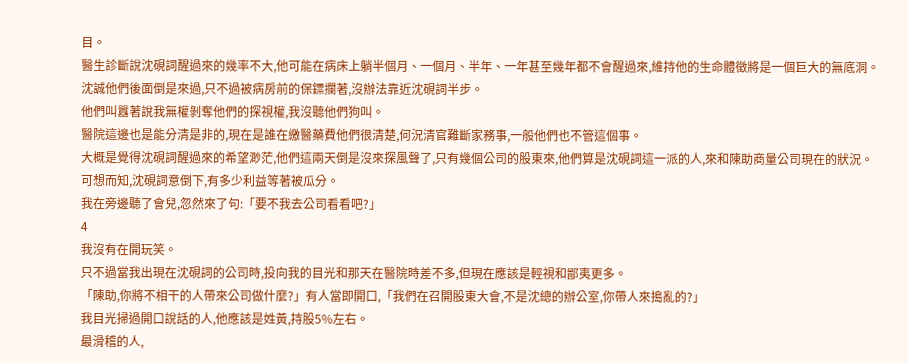目。
醫生診斷說沈硯詞醒過來的幾率不大,他可能在病床上躺半個月、一個月、半年、一年甚至幾年都不會醒過來,維持他的生命體徵將是一個巨大的無底洞。
沈誠他們後面倒是來過,只不過被病房前的保鏢攔著,沒辦法靠近沈硯詞半步。
他們叫囂著說我無權剝奪他們的探視權,我沒聽他們狗叫。
醫院這邊也是能分清是非的,現在是誰在繳醫藥費他們很清楚,何況清官難斷家務事,一般他們也不管這個事。
大概是覺得沈硯詞醒過來的希望渺茫,他們這兩天倒是沒來探風聲了,只有幾個公司的股東來,他們算是沈硯詞這一派的人,來和陳助商量公司現在的狀況。
可想而知,沈硯詞意倒下,有多少利益等著被瓜分。
我在旁邊聽了會兒,忽然來了句:「要不我去公司看看吧?」
4
我沒有在開玩笑。
只不過當我出現在沈硯詞的公司時,投向我的目光和那天在醫院時差不多,但現在應該是輕視和鄙夷更多。
「陳助,你將不相干的人帶來公司做什麼?」有人當即開口,「我們在召開股東大會,不是沈總的辦公室,你帶人來搗亂的?」
我目光掃過開口說話的人,他應該是姓黃,持股5%左右。
最滑稽的人,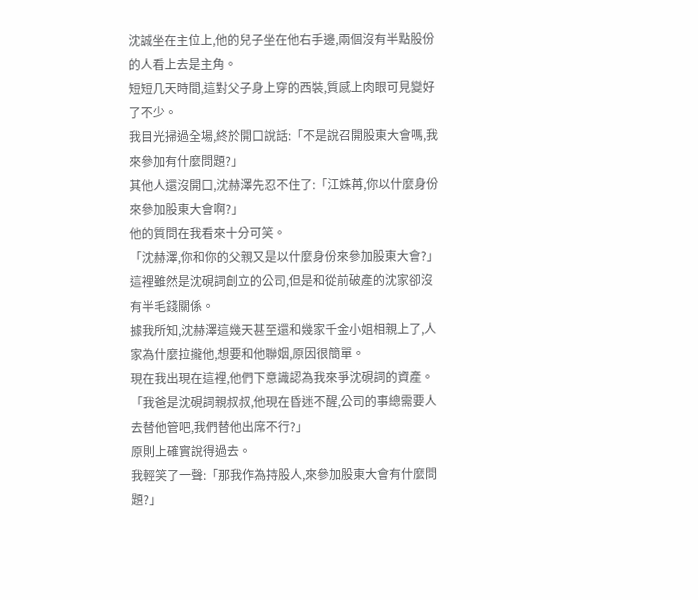沈誠坐在主位上,他的兒子坐在他右手邊,兩個沒有半點股份的人看上去是主角。
短短几天時間,這對父子身上穿的西裝,質感上肉眼可見變好了不少。
我目光掃過全場,終於開口說話:「不是說召開股東大會嗎,我來參加有什麼問題?」
其他人還沒開口,沈赫澤先忍不住了:「江姝苒,你以什麼身份來參加股東大會啊?」
他的質問在我看來十分可笑。
「沈赫澤,你和你的父親又是以什麼身份來參加股東大會?」
這裡雖然是沈硯詞創立的公司,但是和從前破產的沈家卻沒有半毛錢關係。
據我所知,沈赫澤這幾天甚至還和幾家千金小姐相親上了,人家為什麼拉攏他,想要和他聯姻,原因很簡單。
現在我出現在這裡,他們下意識認為我來爭沈硯詞的資產。
「我爸是沈硯詞親叔叔,他現在昏迷不醒,公司的事總需要人去替他管吧,我們替他出席不行?」
原則上確實說得過去。
我輕笑了一聲:「那我作為持股人,來參加股東大會有什麼問題?」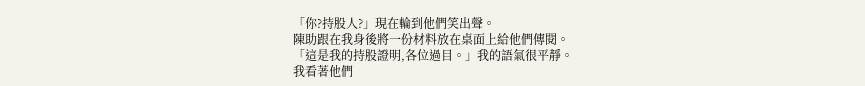「你?持股人?」現在輪到他們笑出聲。
陳助跟在我身後將一份材料放在桌面上給他們傳閱。
「這是我的持股證明,各位過目。」我的語氣很平靜。
我看著他們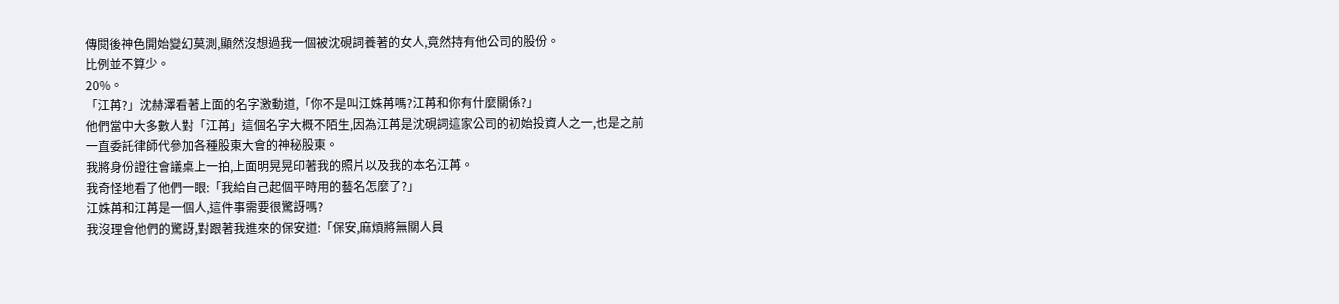傳閱後神色開始變幻莫測,顯然沒想過我一個被沈硯詞養著的女人,竟然持有他公司的股份。
比例並不算少。
20%。
「江苒?」沈赫澤看著上面的名字激動道,「你不是叫江姝苒嗎?江苒和你有什麼關係?」
他們當中大多數人對「江苒」這個名字大概不陌生,因為江苒是沈硯詞這家公司的初始投資人之一,也是之前一直委託律師代參加各種股東大會的神秘股東。
我將身份證往會議桌上一拍,上面明晃晃印著我的照片以及我的本名江苒。
我奇怪地看了他們一眼:「我給自己起個平時用的藝名怎麼了?」
江姝苒和江苒是一個人,這件事需要很驚訝嗎?
我沒理會他們的驚訝,對跟著我進來的保安道:「保安,麻煩將無關人員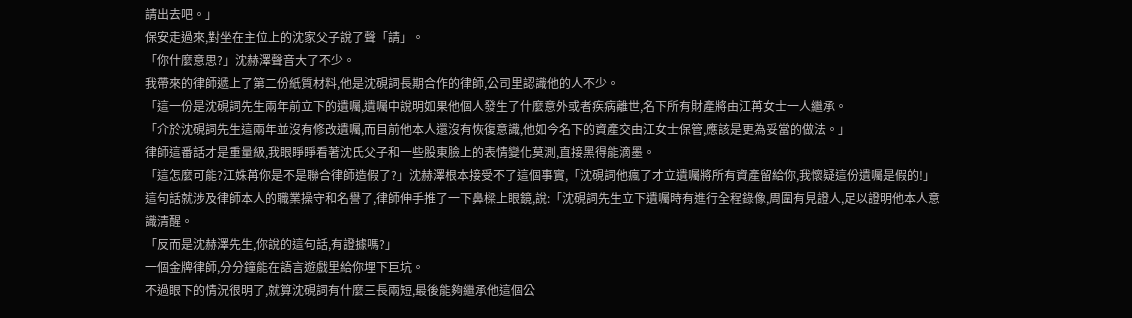請出去吧。」
保安走過來,對坐在主位上的沈家父子說了聲「請」。
「你什麼意思?」沈赫澤聲音大了不少。
我帶來的律師遞上了第二份紙質材料,他是沈硯詞長期合作的律師,公司里認識他的人不少。
「這一份是沈硯詞先生兩年前立下的遺囑,遺囑中說明如果他個人發生了什麼意外或者疾病離世,名下所有財產將由江苒女士一人繼承。
「介於沈硯詞先生這兩年並沒有修改遺囑,而目前他本人還沒有恢復意識,他如今名下的資產交由江女士保管,應該是更為妥當的做法。」
律師這番話才是重量級,我眼睜睜看著沈氏父子和一些股東臉上的表情變化莫測,直接黑得能滴墨。
「這怎麼可能?江姝苒你是不是聯合律師造假了?」沈赫澤根本接受不了這個事實,「沈硯詞他瘋了才立遺囑將所有資產留給你,我懷疑這份遺囑是假的!」
這句話就涉及律師本人的職業操守和名譽了,律師伸手推了一下鼻樑上眼鏡,說:「沈硯詞先生立下遺囑時有進行全程錄像,周圍有見證人,足以證明他本人意識清醒。
「反而是沈赫澤先生,你說的這句話,有證據嗎?」
一個金牌律師,分分鐘能在語言遊戲里給你埋下巨坑。
不過眼下的情況很明了,就算沈硯詞有什麼三長兩短,最後能夠繼承他這個公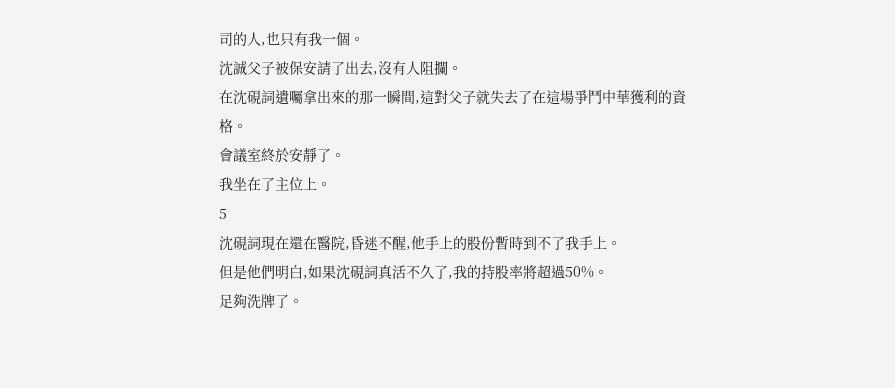司的人,也只有我一個。
沈誠父子被保安請了出去,沒有人阻攔。
在沈硯詞遺囑拿出來的那一瞬間,這對父子就失去了在這場爭鬥中華獲利的資格。
會議室終於安靜了。
我坐在了主位上。
5
沈硯詞現在還在醫院,昏迷不醒,他手上的股份暫時到不了我手上。
但是他們明白,如果沈硯詞真活不久了,我的持股率將超過50%。
足夠洗牌了。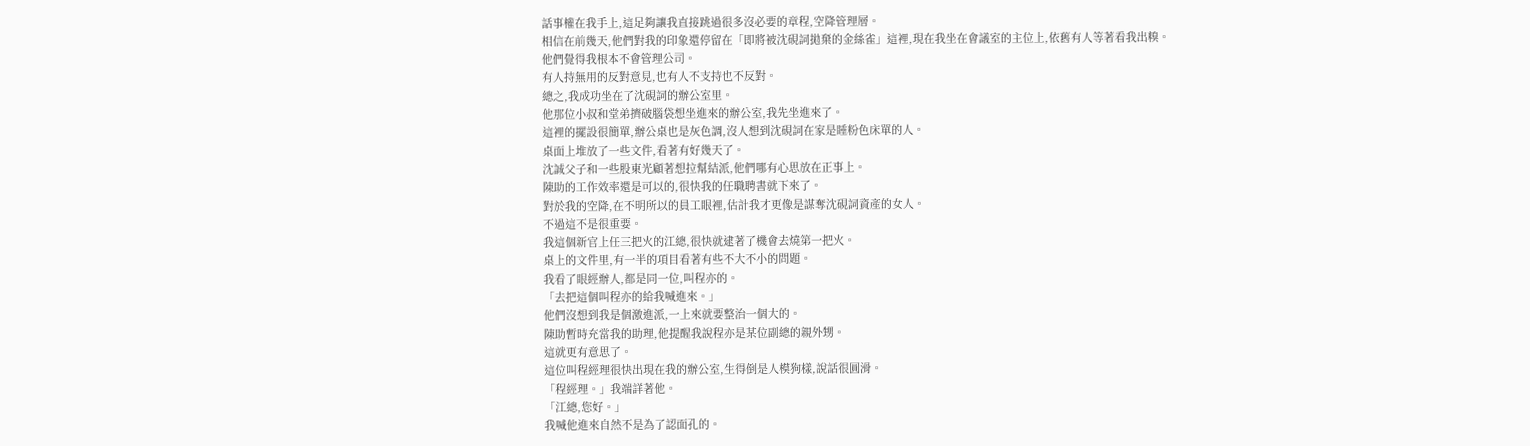話事權在我手上,這足夠讓我直接跳過很多沒必要的章程,空降管理層。
相信在前幾天,他們對我的印象還停留在「即將被沈硯詞拋棄的金絲雀」這裡,現在我坐在會議室的主位上,依舊有人等著看我出糗。
他們覺得我根本不會管理公司。
有人持無用的反對意見,也有人不支持也不反對。
總之,我成功坐在了沈硯詞的辦公室里。
他那位小叔和堂弟擠破腦袋想坐進來的辦公室,我先坐進來了。
這裡的擺設很簡單,辦公桌也是灰色調,沒人想到沈硯詞在家是睡粉色床單的人。
桌面上堆放了一些文件,看著有好幾天了。
沈誠父子和一些股東光顧著想拉幫結派,他們哪有心思放在正事上。
陳助的工作效率還是可以的,很快我的任職聘書就下來了。
對於我的空降,在不明所以的員工眼裡,估計我才更像是謀奪沈硯詞資產的女人。
不過這不是很重要。
我這個新官上任三把火的江總,很快就逮著了機會去燒第一把火。
桌上的文件里,有一半的項目看著有些不大不小的問題。
我看了眼經辦人,都是同一位,叫程亦的。
「去把這個叫程亦的給我喊進來。」
他們沒想到我是個激進派,一上來就要整治一個大的。
陳助暫時充當我的助理,他提醒我說程亦是某位副總的親外甥。
這就更有意思了。
這位叫程經理很快出現在我的辦公室,生得倒是人模狗樣,說話很圓滑。
「程經理。」我端詳著他。
「江總,您好。」
我喊他進來自然不是為了認面孔的。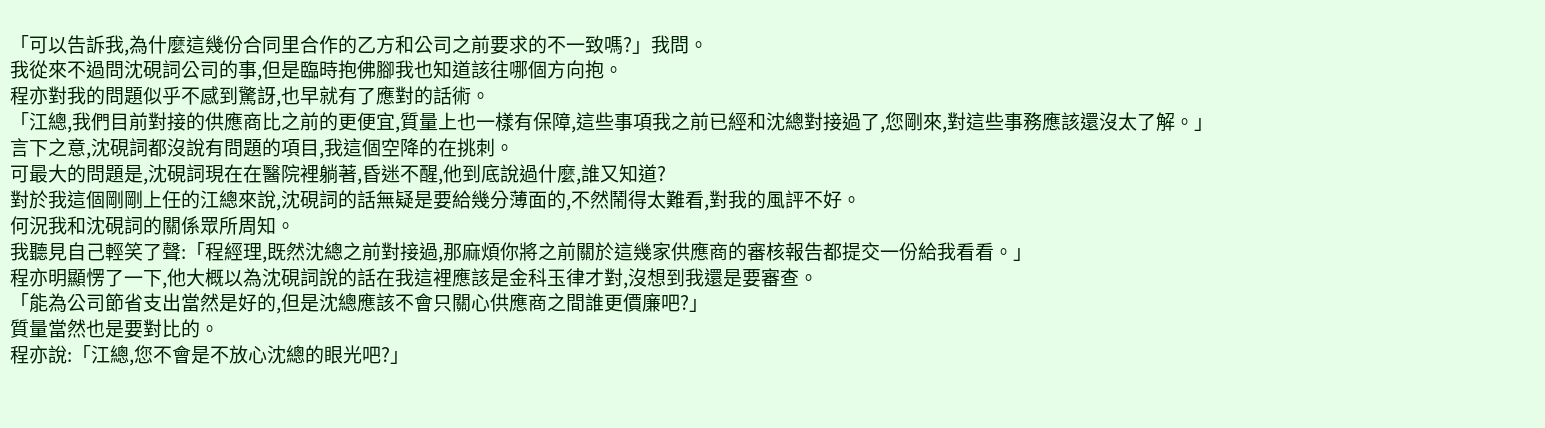「可以告訴我,為什麼這幾份合同里合作的乙方和公司之前要求的不一致嗎?」我問。
我從來不過問沈硯詞公司的事,但是臨時抱佛腳我也知道該往哪個方向抱。
程亦對我的問題似乎不感到驚訝,也早就有了應對的話術。
「江總,我們目前對接的供應商比之前的更便宜,質量上也一樣有保障,這些事項我之前已經和沈總對接過了,您剛來,對這些事務應該還沒太了解。」
言下之意,沈硯詞都沒說有問題的項目,我這個空降的在挑刺。
可最大的問題是,沈硯詞現在在醫院裡躺著,昏迷不醒,他到底說過什麼,誰又知道?
對於我這個剛剛上任的江總來說,沈硯詞的話無疑是要給幾分薄面的,不然鬧得太難看,對我的風評不好。
何況我和沈硯詞的關係眾所周知。
我聽見自己輕笑了聲:「程經理,既然沈總之前對接過,那麻煩你將之前關於這幾家供應商的審核報告都提交一份給我看看。」
程亦明顯愣了一下,他大概以為沈硯詞說的話在我這裡應該是金科玉律才對,沒想到我還是要審查。
「能為公司節省支出當然是好的,但是沈總應該不會只關心供應商之間誰更價廉吧?」
質量當然也是要對比的。
程亦說:「江總,您不會是不放心沈總的眼光吧?」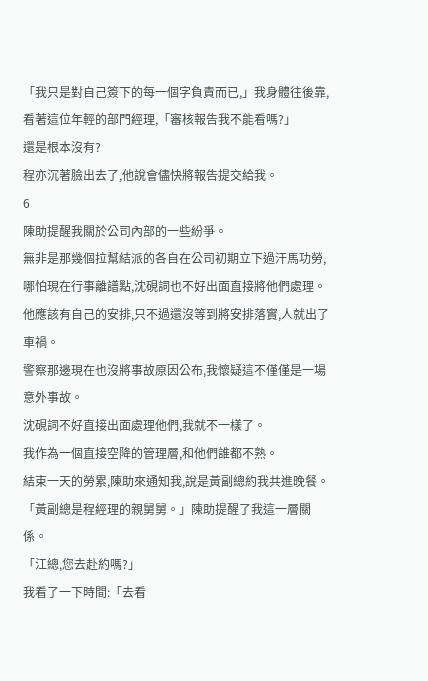「我只是對自己簽下的每一個字負責而已,」我身體往後靠,看著這位年輕的部門經理,「審核報告我不能看嗎?」
還是根本沒有?
程亦沉著臉出去了,他說會儘快將報告提交給我。
6
陳助提醒我關於公司內部的一些紛爭。
無非是那幾個拉幫結派的各自在公司初期立下過汗馬功勞,哪怕現在行事離譜點,沈硯詞也不好出面直接將他們處理。
他應該有自己的安排,只不過還沒等到將安排落實,人就出了車禍。
警察那邊現在也沒將事故原因公布,我懷疑這不僅僅是一場意外事故。
沈硯詞不好直接出面處理他們,我就不一樣了。
我作為一個直接空降的管理層,和他們誰都不熟。
結束一天的勞累,陳助來通知我,說是黃副總約我共進晚餐。
「黃副總是程經理的親舅舅。」陳助提醒了我這一層關係。
「江總,您去赴約嗎?」
我看了一下時間:「去看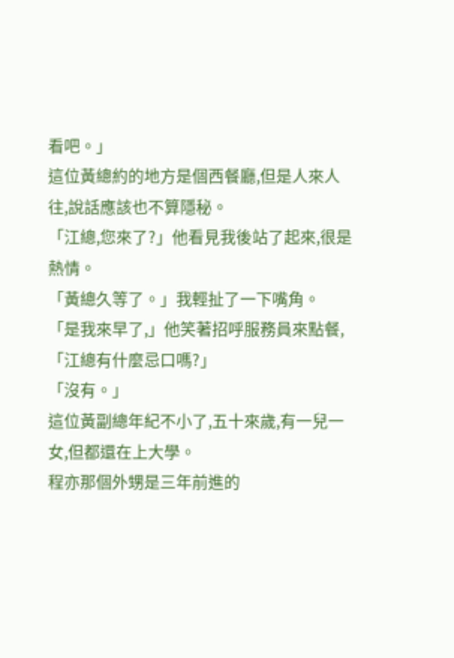看吧。」
這位黃總約的地方是個西餐廳,但是人來人往,說話應該也不算隱秘。
「江總,您來了?」他看見我後站了起來,很是熱情。
「黃總久等了。」我輕扯了一下嘴角。
「是我來早了,」他笑著招呼服務員來點餐,「江總有什麼忌口嗎?」
「沒有。」
這位黃副總年紀不小了,五十來歲,有一兒一女,但都還在上大學。
程亦那個外甥是三年前進的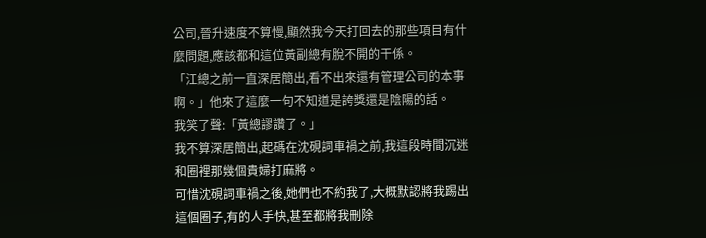公司,晉升速度不算慢,顯然我今天打回去的那些項目有什麼問題,應該都和這位黃副總有脫不開的干係。
「江總之前一直深居簡出,看不出來還有管理公司的本事啊。」他來了這麼一句不知道是誇獎還是陰陽的話。
我笑了聲:「黃總謬讚了。」
我不算深居簡出,起碼在沈硯詞車禍之前,我這段時間沉迷和圈裡那幾個貴婦打麻將。
可惜沈硯詞車禍之後,她們也不約我了,大概默認將我踢出這個圈子,有的人手快,甚至都將我刪除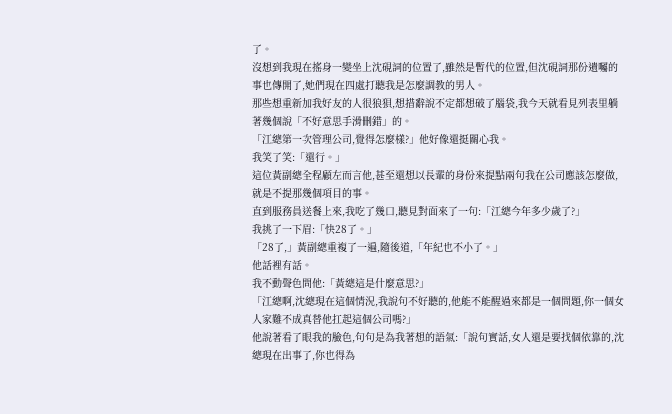了。
沒想到我現在搖身一變坐上沈硯詞的位置了,雖然是暫代的位置,但沈硯詞那份遺囑的事也傳開了,她們現在四處打聽我是怎麼調教的男人。
那些想重新加我好友的人很狼狽,想措辭說不定都想破了腦袋,我今天就看見列表里躺著幾個說「不好意思手滑刪錯」的。
「江總第一次管理公司,覺得怎麼樣?」他好像還挺關心我。
我笑了笑:「還行。」
這位黃副總全程顧左而言他,甚至還想以長輩的身份來提點兩句我在公司應該怎麼做,就是不提那幾個項目的事。
直到服務員送餐上來,我吃了幾口,聽見對面來了一句:「江總今年多少歲了?」
我挑了一下眉:「快28了。」
「28了,」黃副總重複了一遍,隨後道,「年紀也不小了。」
他話裡有話。
我不動聲色問他:「黃總這是什麼意思?」
「江總啊,沈總現在這個情況,我說句不好聽的,他能不能醒過來都是一個問題,你一個女人家難不成真替他扛起這個公司嗎?」
他說著看了眼我的臉色,句句是為我著想的語氣:「說句實話,女人還是要找個依靠的,沈總現在出事了,你也得為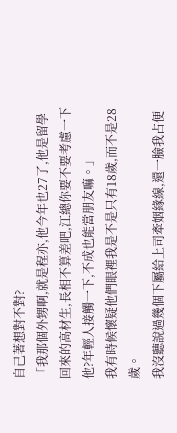自己著想對不對?
「我那個外甥啊,就是程亦,他今年也27了,他是留學回來的高材生,長相不算差吧,江總你要不要考慮一下他?年輕人接觸一下,不成也能當朋友嘛。」
我有時候懷疑他們眼裡我是不是只有18歲,而不是28歲。
我沒聽說過幾個下屬給上司牽姻緣線,還一臉我占便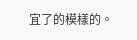宜了的模樣的。